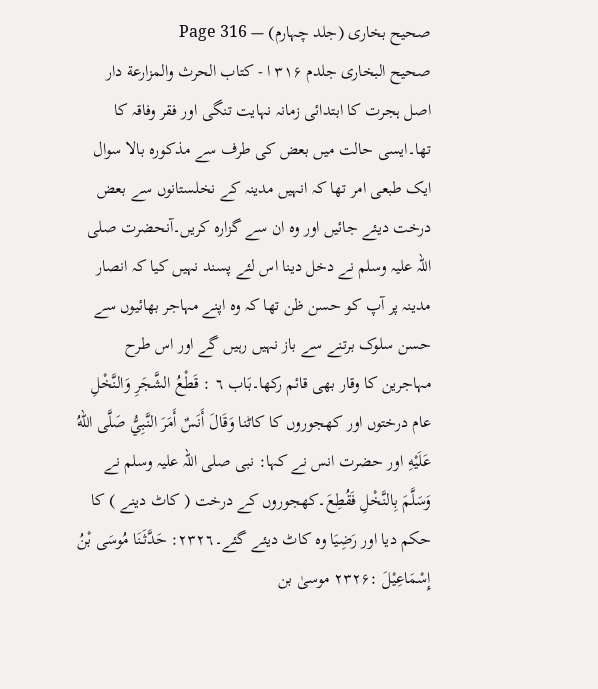صحیح بخاری (جلد چہارم) — Page 316
صحيح البخاری جلدم ۳۱۶ ا - كتاب الحرث والمزارعة دار اصل ہجرت کا ابتدائی زمانہ نہایت تنگی اور فقر وفاقہ کا تھا۔ایسی حالت میں بعض کی طرف سے مذکورہ بالا سوال ایک طبعی امر تھا کہ انہیں مدینہ کے نخلستانوں سے بعض درخت دیئے جائیں اور وہ ان سے گزارہ کریں۔آنحضرت صلی اللہ علیہ وسلم نے دخل دینا اس لئے پسند نہیں کیا کہ انصار مدینہ پر آپ کو حسن ظن تھا کہ وہ اپنے مہاجر بھائیوں سے حسن سلوک برتنے سے باز نہیں رہیں گے اور اس طرح مہاجرین کا وقار بھی قائم رکھا۔بَاب ٦ : قَطْعُ الشَّجَرِ وَالنَّخْلِ عام درختوں اور کھجوروں کا کاٹنا وَقَالَ أَنَسٌ أَمَرَ النَّبِيُّ صَلَّى اللهُ عَلَيْهِ اور حضرت انس نے کہا: نبی صلی اللہ علیہ وسلم نے وَسَلَّمَ بِالنَّخْلِ فَقُطِعَ۔کھجوروں کے درخت ( کاٹ دینے ) کا حکم دیا اور رَضِيَا وہ کاٹ دیئے گئے۔٢٣٢٦: حَدَّثَنَا مُوسَى بْنُ إِسْمَاعِيْلَ :۲۳۲۶ موسیٰ بن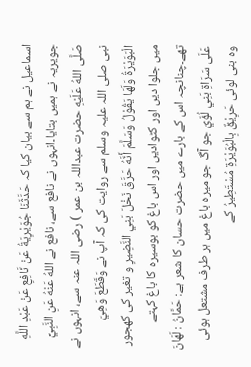اسماعیل نے ہم سے بیان کیا کہ حَدَّثَنَا جُوَيْرِيَةُ عَنْ نَّافِعِ عَنْ عَبْدِ اللَّهِ جویریہ نے ہمیں بتایا۔انہوں نے نافع سے، نافع نے اللهُ عَنْهُ عَنِ النَّبِيِّ صَلَّى اللهُ عَلَيْهِ حضرت عبداللہ بن عمر ) رضی اللہ عنہ سے، انہوں نے نبی صلی اللہ علیہ وسلم سے روایت کی کہ آپ نے وَقَطَعَ وَهِيَ الْبَوَيْرَةُ وَلَهَا يَقُوْلُ وَسَلَّمَ أَنَّهُ حَرَّقَ نَخْلَ بَنِي النَّضِيرِ و تغیر کی کھجور میں جلوا دیں اور کٹوادیں اور اس باغ کو بوسیرہ کا باغ کہتے تھے۔چنانچہ اس کے بارے میں حضرت حسان کا شعر ہے: حَمَّانُ : لَهَانَ عَلَى سَرَاةِ بَنِي لُؤَيّ جو آگ جو میرہ باغ میں ہر طرف مشتعل ہوئی وہ بنی لوئی حَرِيْقٌ بِالْبُوَيْرَةِ مُسْتَطِيرُ کے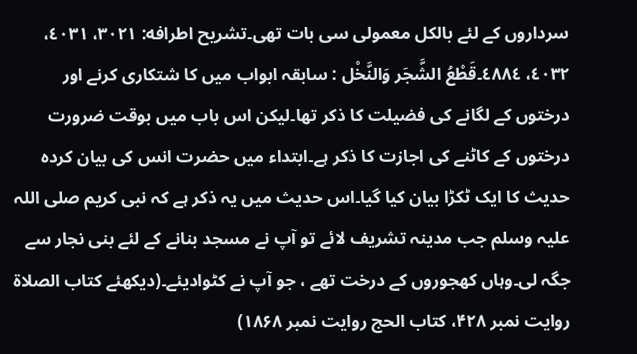سرداروں کے لئے بالکل معمولی سی بات تھی۔تشریح اطرافه: ۳۰۲۱، ٤۰۳۱، ٤٠٣٢، ٤٨٨٤۔قَطْعُ الشَّجَر وَالنَّخْل : سابقہ ابواب میں کا شتکاری کرنے اور درختوں کے لگانے کی فضیلت کا ذکر تھا۔لیکن اس باب میں بوقت ضرورت درختوں کے کاٹنے کی اجازت کا ذکر ہے۔ابتداء میں حضرت انس کی بیان کردہ حدیث کا ایک ٹکڑا بیان کیا گیا۔اس حدیث میں یہ ذکر ہے کہ نبی کریم صلی اللہ علیہ وسلم جب مدینہ تشریف لائے تو آپ نے مسجد بنانے کے لئے بنی نجار سے جگہ لی۔وہاں کھجوروں کے درخت تھے ، جو آپ نے کٹوادیئے۔(دیکھئے کتاب الصلاة روایت نمبر ۴۲۸، کتاب الحج روایت نمبر ۱۸۶۸)